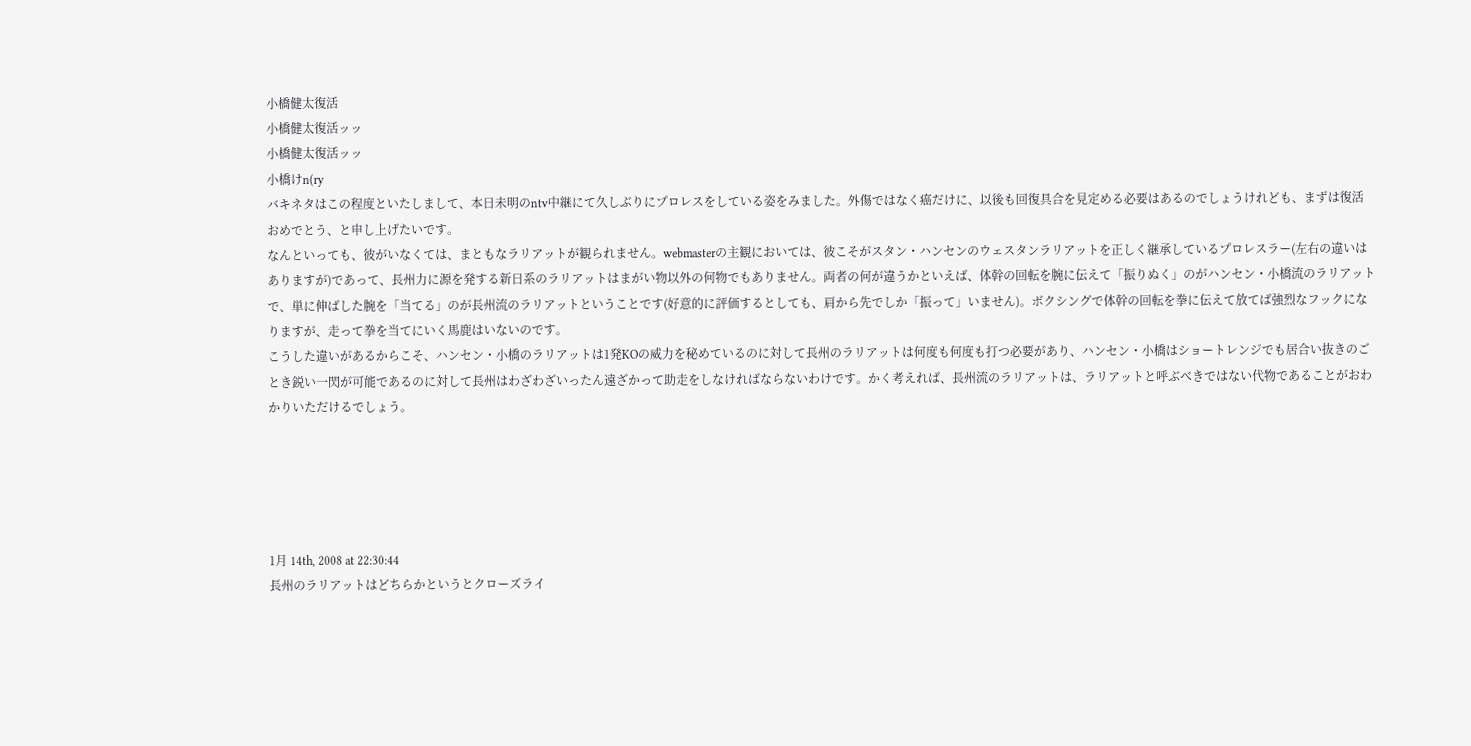小橋健太復活
小橋健太復活ッッ
小橋健太復活ッッ
小橋けn(ry
バキネタはこの程度といたしまして、本日未明のntv中継にて久しぶりにプロレスをしている姿をみました。外傷ではなく癌だけに、以後も回復具合を見定める必要はあるのでしょうけれども、まずは復活おめでとう、と申し上げたいです。
なんといっても、彼がいなくては、まともなラリアットが観られません。webmasterの主観においては、彼こそがスタン・ハンセンのウェスタンラリアットを正しく継承しているプロレスラー(左右の違いはありますが)であって、長州力に源を発する新日系のラリアットはまがい物以外の何物でもありません。両者の何が違うかといえば、体幹の回転を腕に伝えて「振りぬく」のがハンセン・小橋流のラリアットで、単に伸ばした腕を「当てる」のが長州流のラリアットということです(好意的に評価するとしても、肩から先でしか「振って」いません)。ボクシングで体幹の回転を拳に伝えて放てば強烈なフックになりますが、走って拳を当てにいく馬鹿はいないのです。
こうした違いがあるからこそ、ハンセン・小橋のラリアットは1発KOの威力を秘めているのに対して長州のラリアットは何度も何度も打つ必要があり、ハンセン・小橋はショートレンジでも居合い抜きのごとき鋭い一閃が可能であるのに対して長州はわざわざいったん遠ざかって助走をしなければならないわけです。かく考えれば、長州流のラリアットは、ラリアットと呼ぶべきではない代物であることがおわかりいただけるでしょう。





1月 14th, 2008 at 22:30:44
長州のラリアットはどちらかというとクローズライ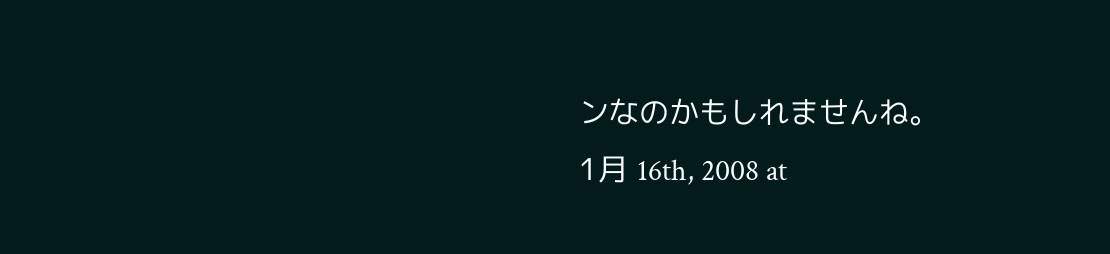ンなのかもしれませんね。
1月 16th, 2008 at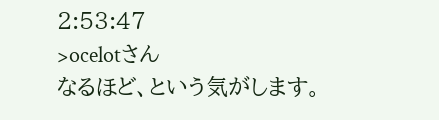2:53:47
>ocelotさん
なるほど、という気がします。